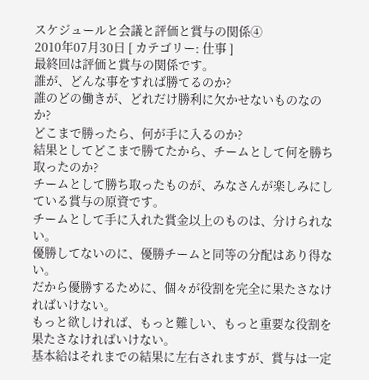スケジュールと会議と評価と賞与の関係④
2010年07月30日 [ カテゴリー: 仕事 ]
最終回は評価と賞与の関係です。
誰が、どんな事をすれば勝てるのか?
誰のどの働きが、どれだけ勝利に欠かせないものなのか?
どこまで勝ったら、何が手に入るのか?
結果としてどこまで勝てたから、チームとして何を勝ち取ったのか?
チームとして勝ち取ったものが、みなさんが楽しみにしている賞与の原資です。
チームとして手に入れた賞金以上のものは、分けられない。
優勝してないのに、優勝チームと同等の分配はあり得ない。
だから優勝するために、個々が役割を完全に果たさなければいけない。
もっと欲しければ、もっと難しい、もっと重要な役割を果たさなければいけない。
基本給はそれまでの結果に左右されますが、賞与は一定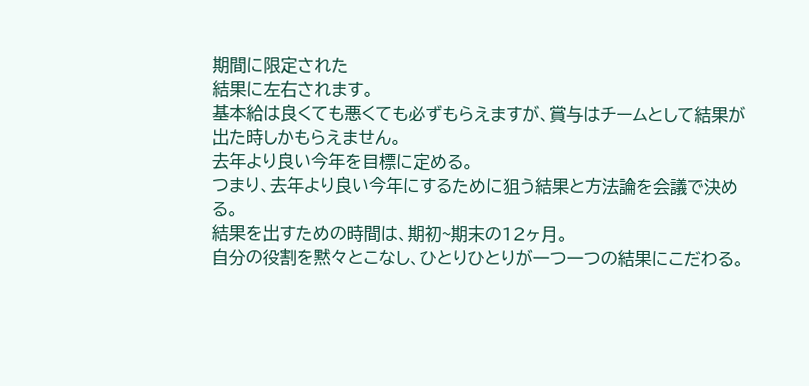期間に限定された
結果に左右されます。
基本給は良くても悪くても必ずもらえますが、賞与はチームとして結果が
出た時しかもらえません。
去年より良い今年を目標に定める。
つまり、去年より良い今年にするために狙う結果と方法論を会議で決める。
結果を出すための時間は、期初~期末の12ヶ月。
自分の役割を黙々とこなし、ひとりひとりが一つ一つの結果にこだわる。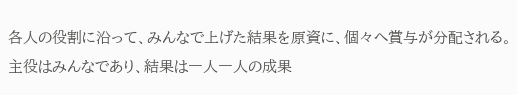各人の役割に沿って、みんなで上げた結果を原資に、個々へ賞与が分配される。
主役はみんなであり、結果は一人一人の成果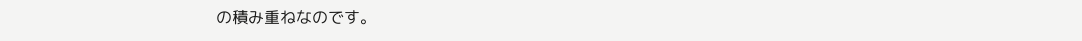の積み重ねなのです。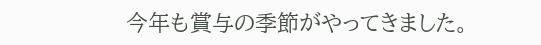今年も賞与の季節がやってきました。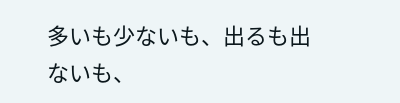多いも少ないも、出るも出ないも、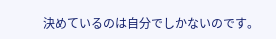決めているのは自分でしかないのです。